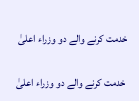خدمت کرنے والے دو وزراء اعلیٰ

 خدمت کرنے والے دو وزراء اعلیٰ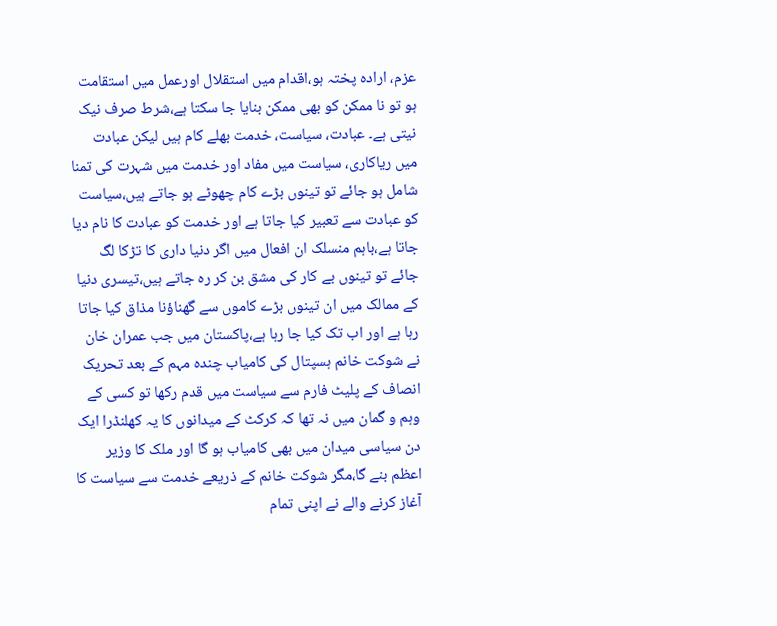عزم، ارادہ پختہ ہو،اقدام میں استقلال اورعمل میں استقامت ہو تو نا ممکن کو بھی ممکن بنایا جا سکتا ہے،شرط صرف نیک نیتی ہے۔ عبادت، سیاست، خدمت بھلے کام ہیں لیکن عبادت میں ریاکاری، سیاست میں مفاد اور خدمت میں شہرت کی تمنا شامل ہو جائے تو تینوں بڑے کام چھوٹے ہو جاتے ہیں،سیاست کو عبادت سے تعبیر کیا جاتا ہے اور خدمت کو عبادت کا نام دیا جاتا ہے،باہم منسلک ان افعال میں اگر دنیا داری کا تڑکا لگ جائے تو تینوں بے کار کی مشق بن کر رہ جاتے ہیں،تیسری دنیا کے ممالک میں ان تینوں بڑے کاموں سے گھناؤنا مذاق کیا جاتا رہا ہے اور اب تک کیا جا رہا ہے،پاکستان میں جب عمران خان نے شوکت خانم ہسپتال کی کامیاب چندہ مہم کے بعد تحریک انصاف کے پلیٹ فارم سے سیاست میں قدم رکھا تو کسی کے وہم و گمان میں نہ تھا کہ کرکٹ کے میدانوں کا یہ کھلنڈرا ایک دن سیاسی میدان میں بھی کامیاب ہو گا اور ملک کا وزیر اعظم بنے گا،مگر شوکت خانم کے ذریعے خدمت سے سیاست کا آغاز کرنے والے نے اپنی تمام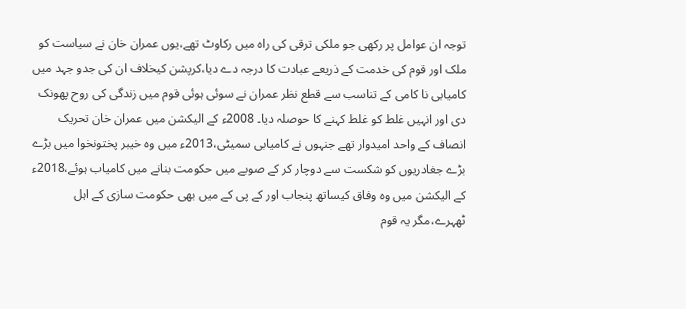توجہ ان عوامل پر رکھی جو ملکی ترقی کی راہ میں رکاوٹ تھے،یوں عمران خان نے سیاست کو ملک اور قوم کی خدمت کے ذریعے عبادت کا درجہ دے دیا،کرپشن کیخلاف ان کی جدو جہد میں کامیابی نا کامی کے تناسب سے قطع نظر عمران نے سوئی ہوئی قوم میں زندگی کی روح پھونک دی اور انہیں غلط کو غلط کہنے کا حوصلہ دیا۔ 2008ء کے الیکشن میں عمران خان تحریک انصاف کے واحد امیدوار تھے جنہوں نے کامیابی سمیٹی،2013ء میں وہ خیبر پختونخوا میں بڑے بڑے جغادریوں کو شکست سے دوچار کر کے صوبے میں حکومت بنانے میں کامیاب ہوئے،2018ء کے الیکشن میں وہ وفاق کیساتھ پنجاب اور کے پی کے میں بھی حکومت سازی کے اہل ٹھہرے،مگر یہ قوم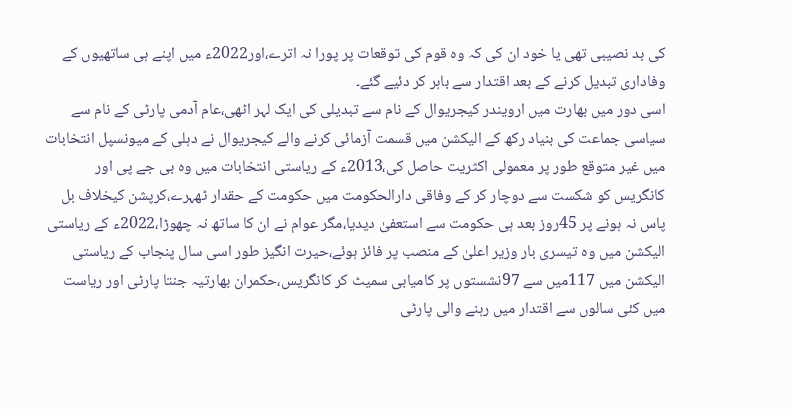کی بد نصیبی تھی یا خود ان کی کہ وہ قوم کی توقعات پر پورا نہ اترے،اور2022ء میں اپنے ہی ساتھیوں کے وفاداری تبدیل کرنے کے بعد اقتدار سے باہر کر دئیے گئے۔
اسی دور میں بھارت میں ارویندر کیجریوال کے نام سے تبدیلی کی ایک لہر اٹھی،عام آدمی پارٹی کے نام سے سیاسی جماعت کی بنیاد رکھ کے الیکشن میں قسمت آزمائی کرنے والے کیجریوال نے دہلی کے میونسپل انتخابات میں غیر متوقع طور پر معمولی اکثریت حاصل کی،2013ء کے ریاستی انتخابات میں وہ بی جے پی اور کانگریس کو شکست سے دوچار کر کے وفاقی دارالحکومت میں حکومت کے حقدار ٹھہرے،کرپشن کیخلاف بل پاس نہ ہونے پر 45روز بعد ہی حکومت سے استعفیٰ دیدیا،مگر عوام نے ان کا ساتھ نہ چھوڑا،2022ء کے ریاستی الیکشن میں وہ تیسری بار وزیر اعلیٰ کے منصب پر فائز ہوئے،حیرت انگیز طور اسی سال پنجاب کے ریاستی الیکشن میں 117میں سے 97نشستوں پر کامیابی سمیٹ کر کانگریس،حکمران بھارتیہ جنتا پارٹی اور ریاست میں کئی سالوں سے اقتدار میں رہنے والی پارٹی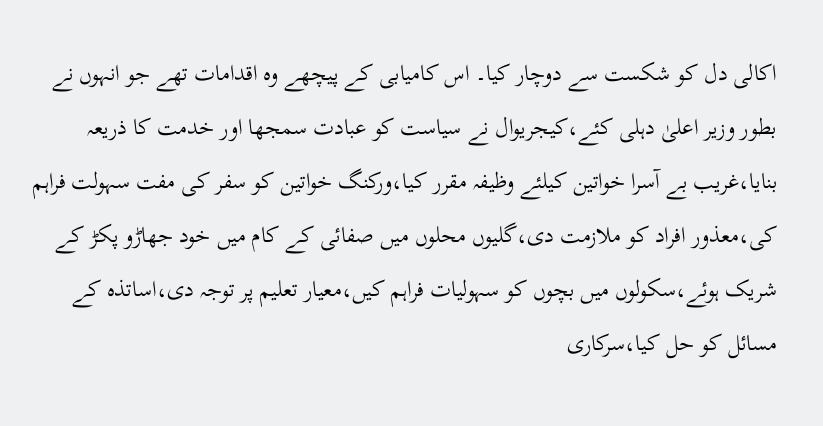اکالی دل کو شکست سے دوچار کیا۔ اس کامیابی کے پیچھے وہ اقدامات تھے جو انہوں نے بطور وزیر اعلیٰ دہلی کئے،کیجریوال نے سیاست کو عبادت سمجھا اور خدمت کا ذریعہ بنایا،غریب بے آسرا خواتین کیلئے وظیفہ مقرر کیا،ورکنگ خواتین کو سفر کی مفت سہولت فراہم کی،معذور افراد کو ملازمت دی،گلیوں محلوں میں صفائی کے کام میں خود جھاڑو پکڑ کے شریک ہوئے،سکولوں میں بچوں کو سہولیات فراہم کیں،معیار تعلیم پر توجہ دی،اساتذہ کے مسائل کو حل کیا،سرکاری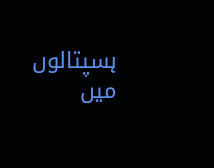ہسپتالوں میں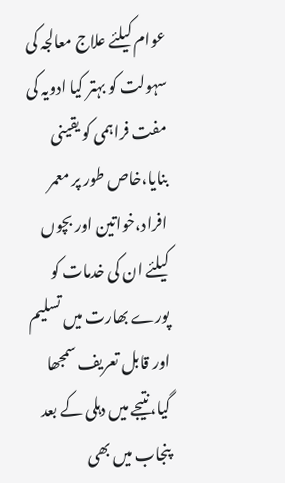عوام کیلئے علاج معالجہ کی سہولت کو بہتر کیا ادویہ کی مفت فراہمی کو یقینی بنایا،خاص طور پر معمر افراد،خواتین اور بچوں کیلئے ان کی خدمات کو پورے بھارت میں تسلیم اور قابل تعریف سمجھا گیا،نتیجے میں دہلی کے بعد پنجاب میں بھی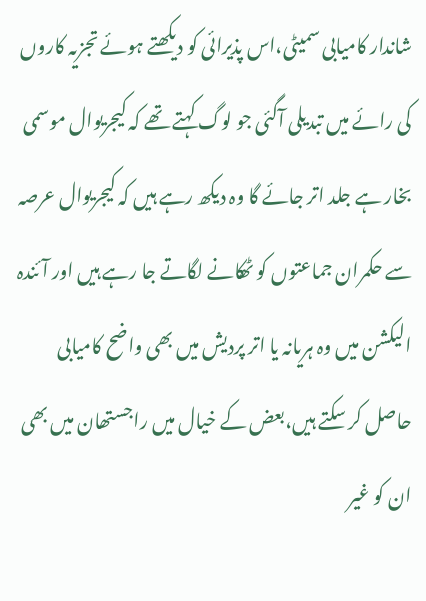شاندار کامیابی سمیٹی،اس پذیرائی کو دیکھتے ہوئے تجزیہ کاروں کی رائے میں تبدیلی آگئی جو لوگ کہتے تھے کہ کیجریوال موسمی بخار ہے جلد اتر جائے گا وہ دیکھ رہے ہیں کہ کیجریوال عرصہ سے حکمران جماعتوں کو ٹھکانے لگاتے جا رہے ہیں اور آئندہ الیکشن میں وہ ہریانہ یا اتر پردیش میں بھی واضح کامیابی حاصل کر سکتے ہیں،بعض کے خیال میں راجستھان میں بھی ان کو غیر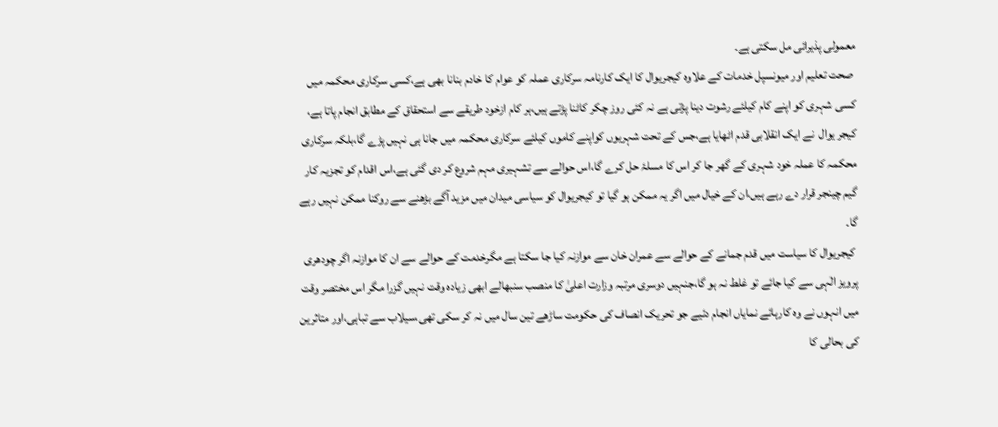معمولی پذیرائی مل سکتی ہے۔
 صحت تعلیم اور میونسپل خدمات کے علاوہ کیجریوال کا ایک کارنامہ سرکاری عملہ کو عوام کا خادم بنانا بھی ہے،کسی سرکاری محکمہ میں کسی شہری کو اپنے کام کیلئے رشوت دینا پڑتی ہے نہ کئی روز چکر کاٹنا پڑتے ہیں،ہر کام ازخود طریقے سے استحقاق کے مطابق انجام پاتا ہے، کیجر یوال  نے ایک انقلابی قدم اٹھایا ہے،جس کے تحت شہریوں کواپنے کاموں کیلئے سرکاری محکمہ میں جانا ہی نہیں پڑے گا،بلکہ سرکاری محکمہ کا عملہ خود شہری کے گھر جا کر اس کا مسلۂ حل کرے گا،اس حوالے سے تشہیری مہم شروع کر دی گئی ہے،اس اقدام کو تجزیہ کار گیم چینجر قرار دے رہے ہیں،ان کے خیال میں اگر یہ ممکن ہو گیا تو کیجریوال کو سیاسی میدان میں مزید آگے بڑھنے سے روکنا ممکن نہیں رہے گا۔
 کیجریوال کا سیاست میں قدم جمانے کے حوالے سے عمران خان سے موازنہ کیا جا سکتا ہے مگرخدمت کے حوالے سے ان کا موازنہ اگر چودھری پرویز الٰہی سے کیا جائے تو غلط نہ ہو گا،جنہیں دوسری مرتبہ وزارت اعلیٰ کا منصب سنبھالے ابھی زیادہ وقت نہیں گزرا مگر اس مختصر وقت میں انہوں نے وہ کارہائے نمایاں انجام دئیے جو تحریک انصاف کی حکومت ساڑھے تین سال میں نہ کر سکی تھی،سیلاب سے تباہی،اور متاثرین کی بحالی کا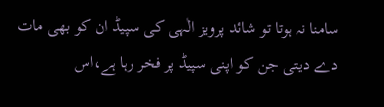سامنا نہ ہوتا تو شائد پرویز الٰہی کی سپیڈ ان کو بھی مات دے دیتی جن کو اپنی سپیڈ پر فخر رہا ہے،اس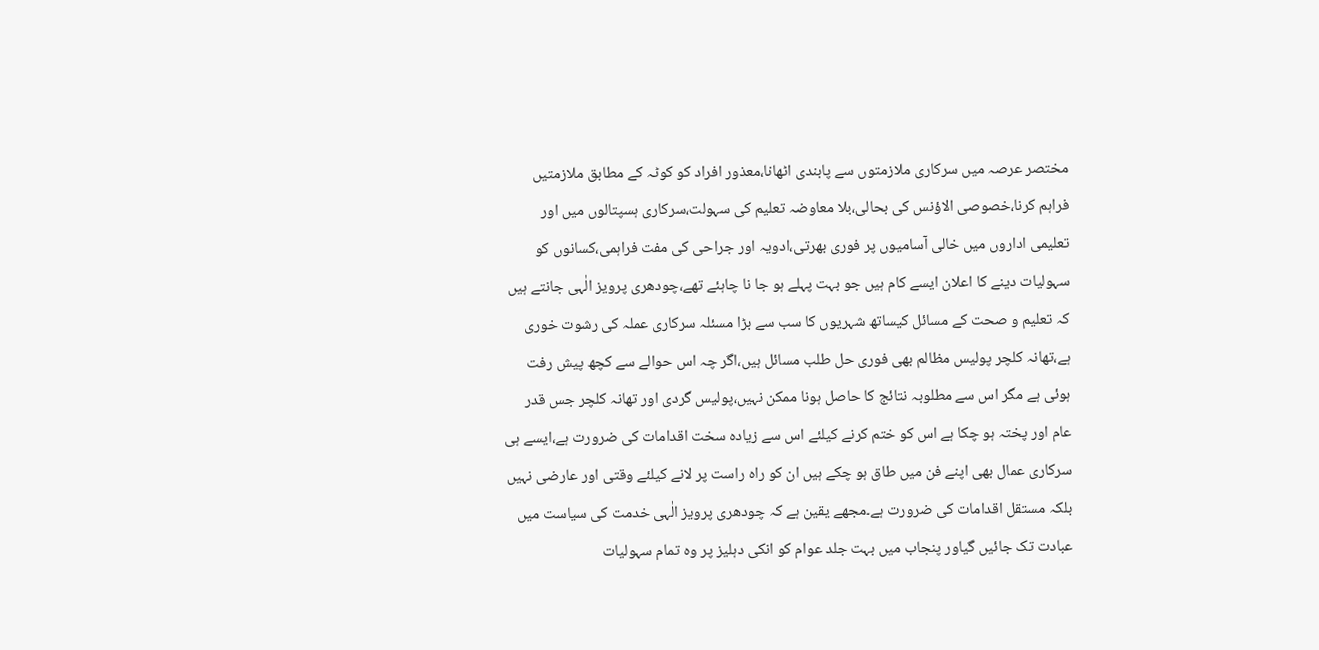مختصر عرصہ میں سرکاری ملازمتوں سے پابندی اٹھانا،معذور افراد کو کوٹہ کے مطابق ملازمتیں فراہم کرنا،خصوصی الاؤنس کی بحالی،بلا معاوضہ تعلیم کی سہولت،سرکاری ہسپتالوں میں اور تعلیمی اداروں میں خالی آسامیوں پر فوری بھرتی،ادویہ اور جراحی کی مفت فراہمی،کسانوں کو سہولیات دینے کا اعلان ایسے کام ہیں جو بہت پہلے ہو جا نا چاہئے تھے،چودھری پرویز الٰہی جانتے ہیں کہ تعلیم و صحت کے مسائل کیساتھ شہریوں کا سب سے بڑا مسئلہ سرکاری عملہ کی رشوت خوری ہے،تھانہ کلچر پولیس مظالم بھی فوری حل طلب مسائل ہیں،اگر چہ اس حوالے سے کچھ پیش رفت ہوئی ہے مگر اس سے مطلوبہ نتائج کا حاصل ہونا ممکن نہیں،پولیس گردی اور تھانہ کلچر جس قدر عام اور پختہ ہو چکا ہے اس کو ختم کرنے کیلئے اس سے زیادہ سخت اقدامات کی ضرورت ہے،ایسے ہی سرکاری عمال بھی اپنے فن میں طاق ہو چکے ہیں ان کو راہ راست پر لانے کیلئے وقتی اور عارضی نہیں بلکہ مستقل اقدامات کی ضرورت ہے۔مجھے یقین ہے کہ چودھری پرویز الٰہی خدمت کی سیاست میں عبادت تک جائیں گیاور پنجاب میں بہت جلد عوام کو انکی دہلیز پر وہ تمام سہولیات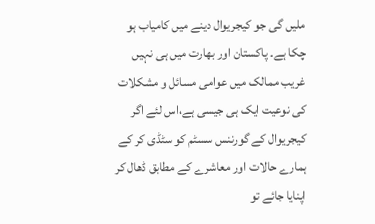ملیں گی جو کیجریوال دینے میں کامیاب ہو چکا ہے۔ پاکستان اور بھارت میں ہی نہیں غریب ممالک میں عوامی مسائل و مشکلات کی نوعیت ایک ہی جیسی ہے،اس لئے اگر کیجریوال کے گورننس سسٹم کو سٹڈی کر کے ہمارے حالات اور معاشرے کے مطابق ڈھال کر اپنایا جائے تو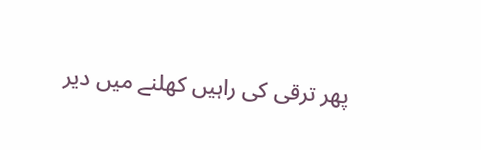پھر ترقی کی راہیں کھلنے میں دیر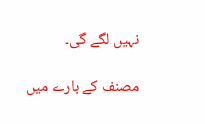نہیں لگے گی۔

مصنف کے بارے میں